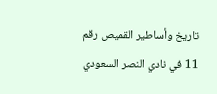تاريخ وأساطير القميص رقم 11 في نادي النصر السعودي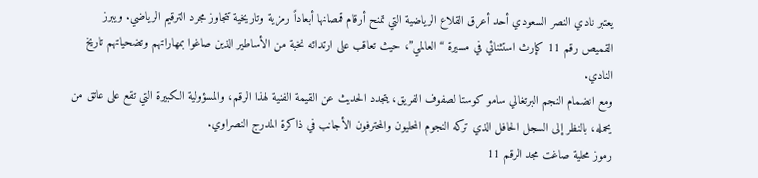يعتبر نادي النصر السعودي أحد أعرق القلاع الرياضية التي تمنح أرقام قمصانها أبعاداً رمزية وتاريخية تتجاوز مجرد الترقيم الرياضي. ويبرز القميص رقم 11 كإرث استثنائي في مسيرة “العالمي”، حيث تعاقب على ارتدائه نخبة من الأساطير الذين صاغوا بمهاراتهم وتضحياتهم تاريخ النادي.
ومع انضمام النجم البرتغالي سامو كوستا لصفوف الفريق، يتجدد الحديث عن القيمة الفنية لهذا الرقم، والمسؤولية الكبيرة التي تقع على عاتق من يحمله، بالنظر إلى السجل الحافل الذي تركه النجوم المحليون والمحترفون الأجانب في ذاكرة المدرج النصراوي.
رموز محلية صاغت مجد الرقم 11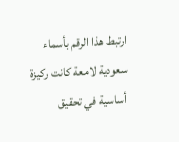ارتبط هذا الرقم بأسماء سعودية لامعة كانت ركيزة أساسية في تحقيق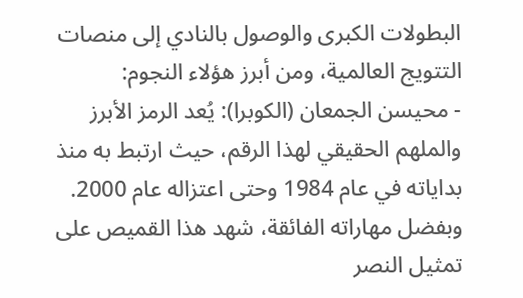البطولات الكبرى والوصول بالنادي إلى منصات التتويج العالمية، ومن أبرز هؤلاء النجوم:
- محيسن الجمعان (الكوبرا): يُعد الرمز الأبرز والملهم الحقيقي لهذا الرقم، حيث ارتبط به منذ بداياته في عام 1984 وحتى اعتزاله عام 2000. وبفضل مهاراته الفائقة، شهد هذا القميص على تمثيل النصر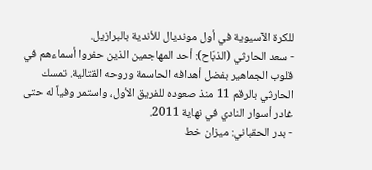للكرة الآسيوية في أول مونديال للأندية بالبرازيل.
- سعد الحارثي (الذبّاح): أحد المهاجمين الذين حفروا أسماءهم في قلوب الجماهير بفضل أهدافه الحاسمة وروحه القتالية. تمسك الحارثي بالرقم 11 منذ صعوده للفريق الأول، واستمر وفياً له حتى غادر أسوار النادي في نهاية 2011.
- بدر الحقباني: ميزان خط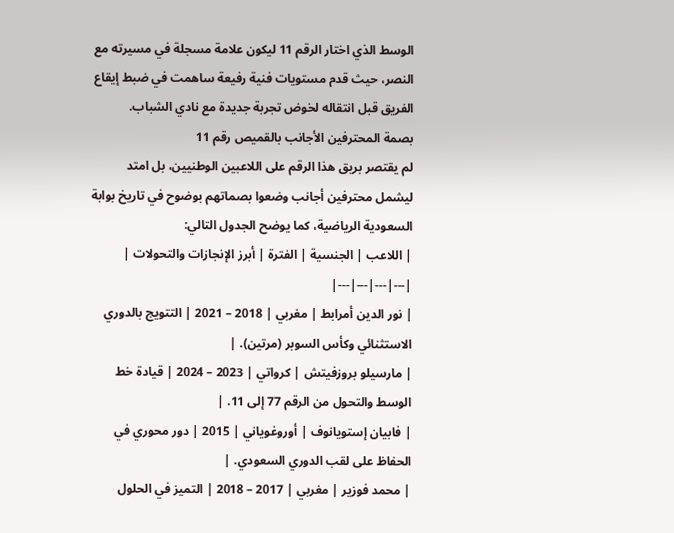الوسط الذي اختار الرقم 11 ليكون علامة مسجلة في مسيرته مع النصر، حيث قدم مستويات فنية رفيعة ساهمت في ضبط إيقاع الفريق قبل انتقاله لخوض تجربة جديدة مع نادي الشباب.
بصمة المحترفين الأجانب بالقميص رقم 11
لم يقتصر بريق هذا الرقم على اللاعبين الوطنيين، بل امتد ليشمل محترفين أجانب وضعوا بصماتهم بوضوح في تاريخ بوابة السعودية الرياضية، كما يوضح الجدول التالي:
| اللاعب | الجنسية | الفترة | أبرز الإنجازات والتحولات |
|---|---|---|---|
| نور الدين أمرابط | مغربي | 2018 – 2021 | التتويج بالدوري الاستثنائي وكأس السوبر (مرتين). |
| مارسيلو بروزفيتش | كرواتي | 2023 – 2024 | قيادة خط الوسط والتحول من الرقم 77 إلى 11. |
| فابيان إستويانوف | أوروغوياني | 2015 | دور محوري في الحفاظ على لقب الدوري السعودي. |
| محمد فوزير | مغربي | 2017 – 2018 | التميز في الحلول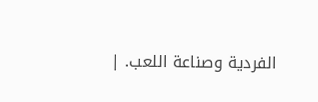الفردية وصناعة اللعب. |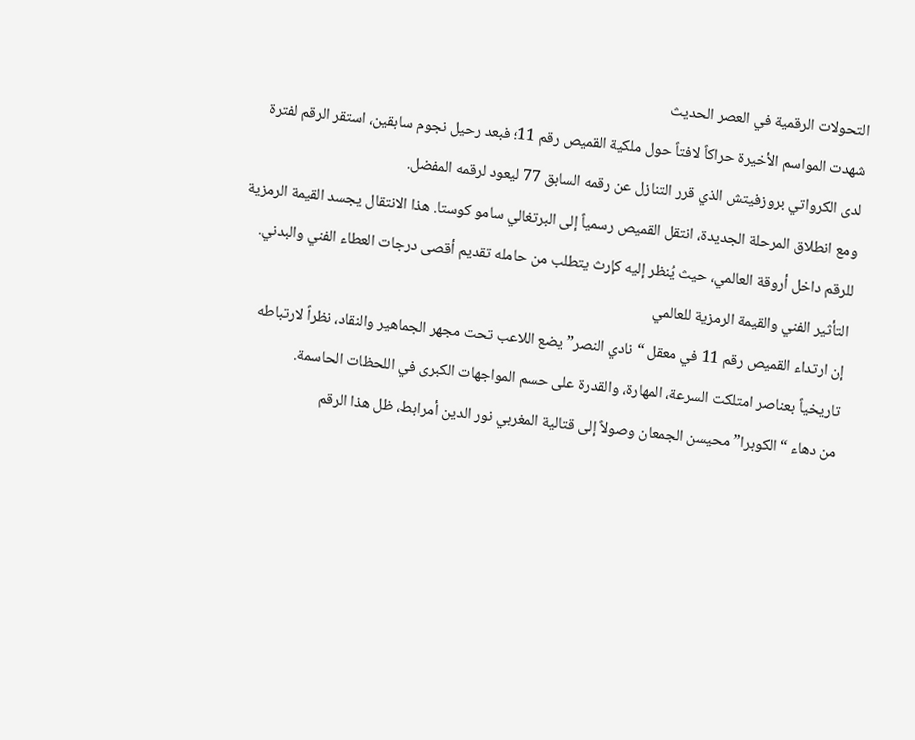التحولات الرقمية في العصر الحديث
شهدت المواسم الأخيرة حراكاً لافتاً حول ملكية القميص رقم 11؛ فبعد رحيل نجوم سابقين، استقر الرقم لفترة لدى الكرواتي بروزفيتش الذي قرر التنازل عن رقمه السابق 77 ليعود لرقمه المفضل.
ومع انطلاق المرحلة الجديدة، انتقل القميص رسمياً إلى البرتغالي سامو كوستا. هذا الانتقال يجسد القيمة الرمزية للرقم داخل أروقة العالمي، حيث يُنظر إليه كإرث يتطلب من حامله تقديم أقصى درجات العطاء الفني والبدني.
التأثير الفني والقيمة الرمزية للعالمي
إن ارتداء القميص رقم 11 في معقل “نادي النصر” يضع اللاعب تحت مجهر الجماهير والنقاد، نظراً لارتباطه تاريخياً بعناصر امتلكت السرعة، المهارة، والقدرة على حسم المواجهات الكبرى في اللحظات الحاسمة.
من دهاء “الكوبرا” محيسن الجمعان وصولاً إلى قتالية المغربي نور الدين أمرابط، ظل هذا الرقم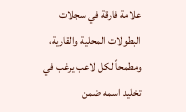علامة فارقة في سجلات البطولات المحلية والقارية، ومطمحاً لكل لاعب يرغب في تخليد اسمه ضمن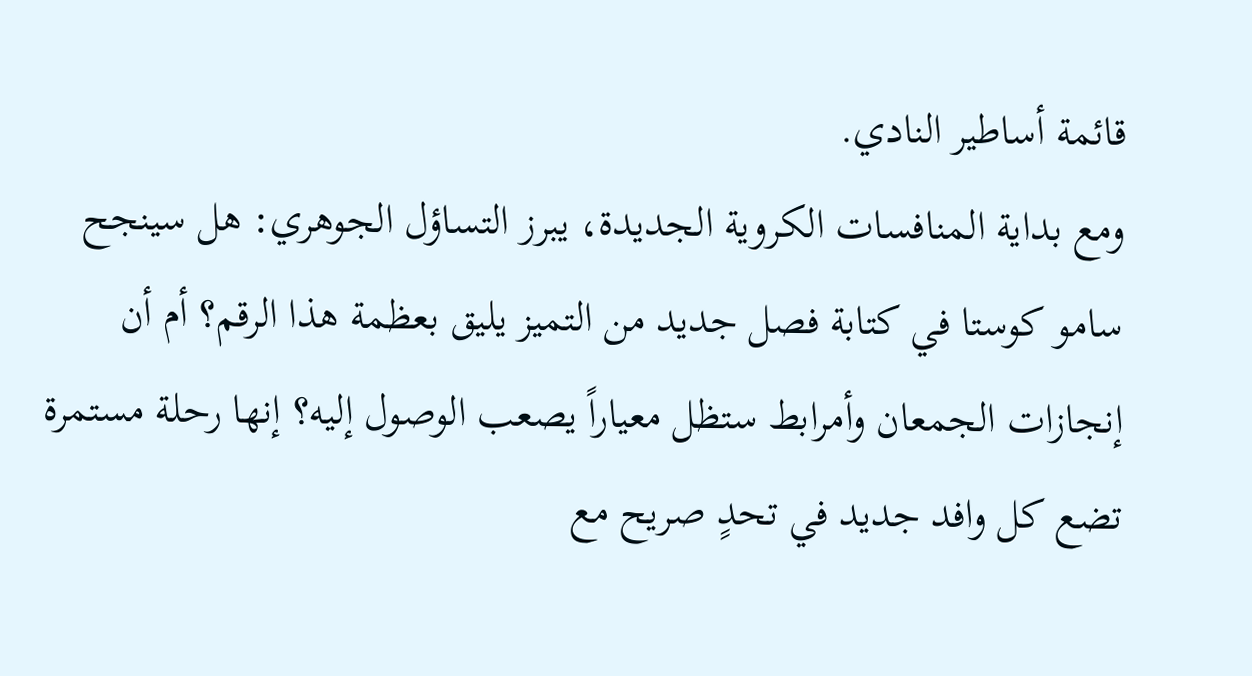قائمة أساطير النادي.
ومع بداية المنافسات الكروية الجديدة، يبرز التساؤل الجوهري: هل سينجح سامو كوستا في كتابة فصل جديد من التميز يليق بعظمة هذا الرقم؟ أم أن إنجازات الجمعان وأمرابط ستظل معياراً يصعب الوصول إليه؟ إنها رحلة مستمرة تضع كل وافد جديد في تحدٍ صريح مع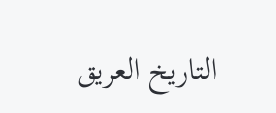التاريخ العريق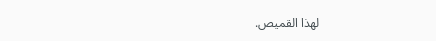لهذا القميص.